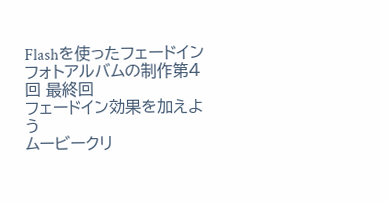Flashを使ったフェードインフォトアルバムの制作第4回 最終回
フェードイン効果を加えよう
ムービークリ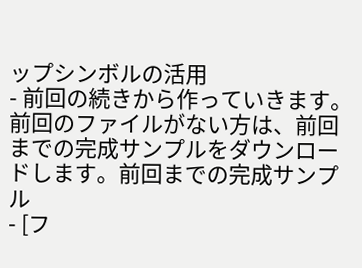ップシンボルの活用
- 前回の続きから作っていきます。前回のファイルがない方は、前回までの完成サンプルをダウンロードします。前回までの完成サンプル
- [フ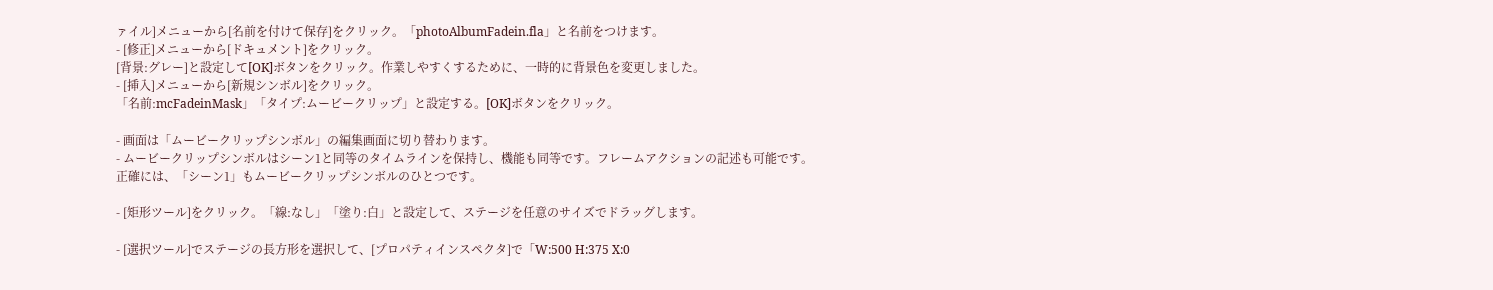ァイル]メニューから[名前を付けて保存]をクリック。「photoAlbumFadein.fla」と名前をつけます。
- [修正]メニューから[ドキュメント]をクリック。
[背景:グレー]と設定して[OK]ボタンをクリック。作業しやすくするために、一時的に背景色を変更しました。
- [挿入]メニューから[新規シンボル]をクリック。
「名前:mcFadeinMask」「タイプ:ムービークリップ」と設定する。[OK]ボタンをクリック。

- 画面は「ムービークリップシンボル」の編集画面に切り替わります。
- ムービークリップシンボルはシーン1と同等のタイムラインを保持し、機能も同等です。フレームアクションの記述も可能です。
正確には、「シーン1」もムービークリップシンボルのひとつです。

- [矩形ツール]をクリック。「線:なし」「塗り:白」と設定して、ステージを任意のサイズでドラッグします。

- [選択ツール]でステージの長方形を選択して、[プロパティインスペクタ]で「W:500 H:375 X:0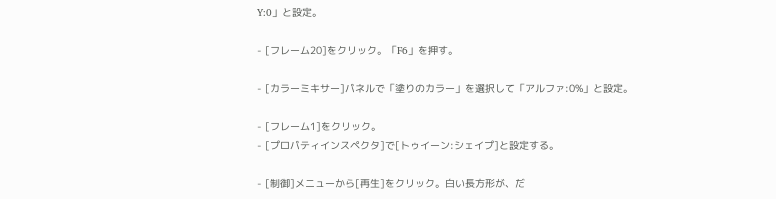Y:0」と設定。

- [フレーム20]をクリック。「F6」を押す。

- [カラーミキサー]パネルで「塗りのカラー」を選択して「アルファ:0%」と設定。

- [フレーム1]をクリック。
- [プロパティインスペクタ]で[トゥイーン:シェイプ]と設定する。

- [制御]メニューから[再生]をクリック。白い長方形が、だ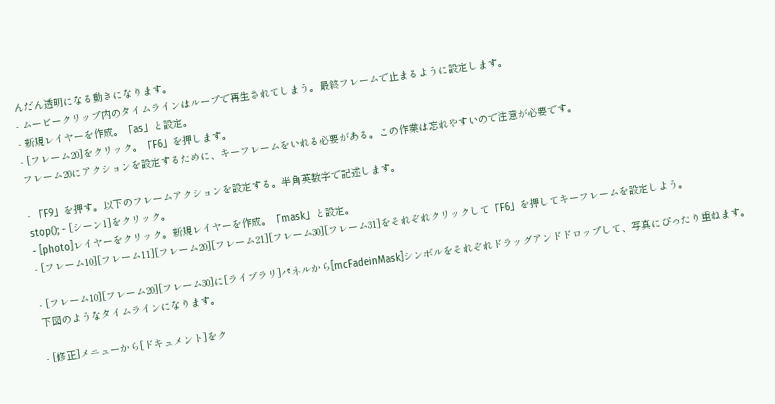んだん透明になる動きになります。
- ムービークリップ内のタイムラインはループで再生されてしまう。最終フレームで止まるように設定します。
- 新規レイヤーを作成。「as」と設定。
- [フレーム20]をクリック。「F6」を押します。
フレーム20にアクションを設定するために、キーフレームをいれる必要がある。この作業は忘れやすいので注意が必要です。

- 「F9」を押す。以下のフレームアクションを設定する。半角英数字で記述します。
stop(); - [シーン1]をクリック。
- [photo]レイヤーをクリック。新規レイヤーを作成。「mask」と設定。
- [フレーム10][フレーム11][フレーム20][フレーム21][フレーム30][フレーム31]をそれぞれクリックして「F6」を押してキーフレームを設定しよう。

- [フレーム10][フレーム20][フレーム30]に[ライブラリ]パネルから[mcFadeinMask]シンボルをそれぞれドラッグアンドドロップして、写真にぴったり重ねます。下図のようなタイムラインになります。

- [修正]メニューから[ドキュメント]をク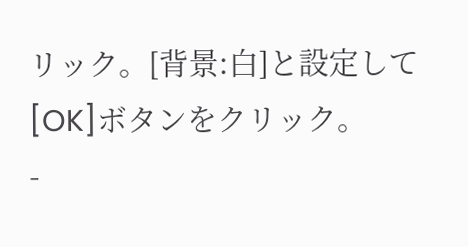リック。[背景:白]と設定して[OK]ボタンをクリック。
-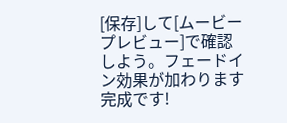[保存]して[ムービープレビュー]で確認しよう。フェードイン効果が加わります完成です!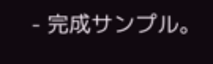- 完成サンプル。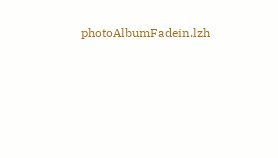photoAlbumFadein.lzh